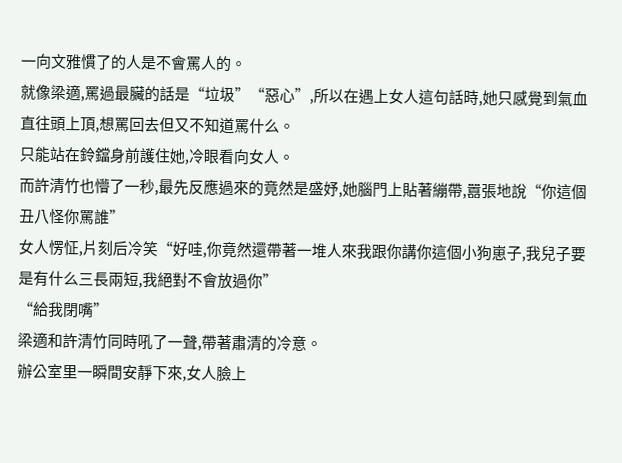一向文雅慣了的人是不會罵人的。
就像梁適,罵過最臟的話是“垃圾”“惡心”,所以在遇上女人這句話時,她只感覺到氣血直往頭上頂,想罵回去但又不知道罵什么。
只能站在鈴鐺身前護住她,冷眼看向女人。
而許清竹也懵了一秒,最先反應過來的竟然是盛妤,她腦門上貼著繃帶,囂張地說“你這個丑八怪你罵誰”
女人愣怔,片刻后冷笑“好哇,你竟然還帶著一堆人來我跟你講你這個小狗崽子,我兒子要是有什么三長兩短,我絕對不會放過你”
“給我閉嘴”
梁適和許清竹同時吼了一聲,帶著肅清的冷意。
辦公室里一瞬間安靜下來,女人臉上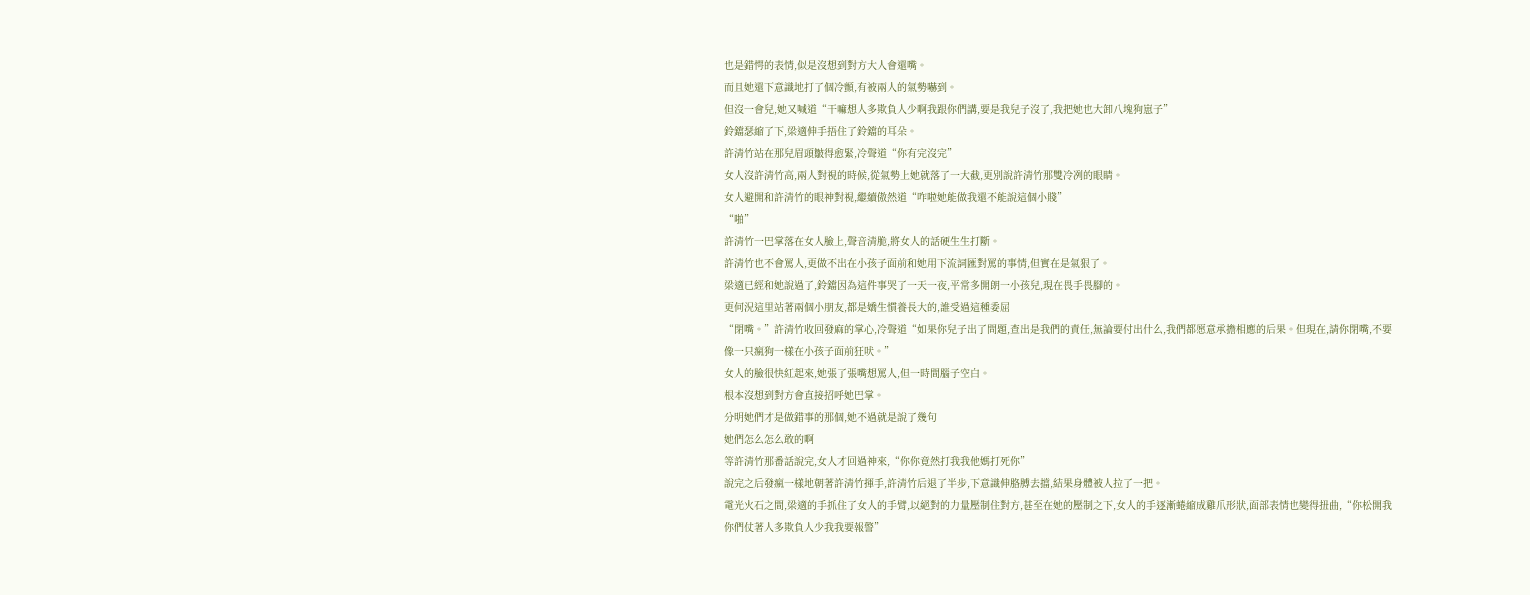也是錯愕的表情,似是沒想到對方大人會還嘴。
而且她還下意識地打了個冷顫,有被兩人的氣勢嚇到。
但沒一會兒,她又喊道“干嘛想人多欺負人少啊我跟你們講,要是我兒子沒了,我把她也大卸八塊狗崽子”
鈴鐺瑟縮了下,梁適伸手捂住了鈴鐺的耳朵。
許清竹站在那兒眉頭皺得愈緊,冷聲道“你有完沒完”
女人沒許清竹高,兩人對視的時候,從氣勢上她就落了一大截,更別說許清竹那雙冷冽的眼睛。
女人避開和許清竹的眼神對視,繼續傲然道“咋啦她能做我還不能說這個小賤”
“啪”
許清竹一巴掌落在女人臉上,聲音清脆,將女人的話硬生生打斷。
許清竹也不會罵人,更做不出在小孩子面前和她用下流詞匯對罵的事情,但實在是氣狠了。
梁適已經和她說過了,鈴鐺因為這件事哭了一天一夜,平常多開朗一小孩兒,現在畏手畏腳的。
更何況這里站著兩個小朋友,都是嬌生慣養長大的,誰受過這種委屈
“閉嘴。”許清竹收回發麻的掌心,冷聲道“如果你兒子出了問題,查出是我們的責任,無論要付出什么,我們都愿意承擔相應的后果。但現在,請你閉嘴,不要像一只瘋狗一樣在小孩子面前狂吠。”
女人的臉很快紅起來,她張了張嘴想罵人,但一時間腦子空白。
根本沒想到對方會直接招呼她巴掌。
分明她們才是做錯事的那個,她不過就是說了幾句
她們怎么怎么敢的啊
等許清竹那番話說完,女人才回過神來,“你你竟然打我我他媽打死你”
說完之后發瘋一樣地朝著許清竹揮手,許清竹后退了半步,下意識伸胳膊去擋,結果身體被人拉了一把。
電光火石之間,梁適的手抓住了女人的手臂,以絕對的力量壓制住對方,甚至在她的壓制之下,女人的手逐漸蜷縮成雞爪形狀,面部表情也變得扭曲,“你松開我你們仗著人多欺負人少我我要報警”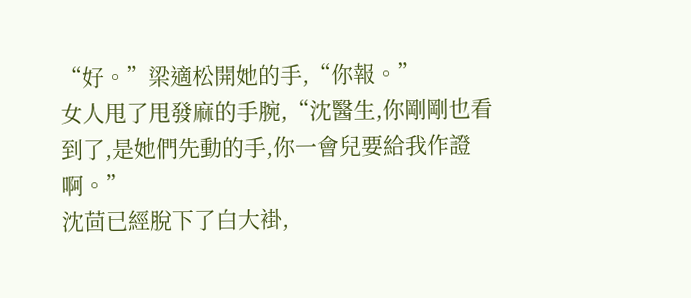“好。”梁適松開她的手,“你報。”
女人甩了甩發麻的手腕,“沈醫生,你剛剛也看到了,是她們先動的手,你一會兒要給我作證啊。”
沈茴已經脫下了白大褂,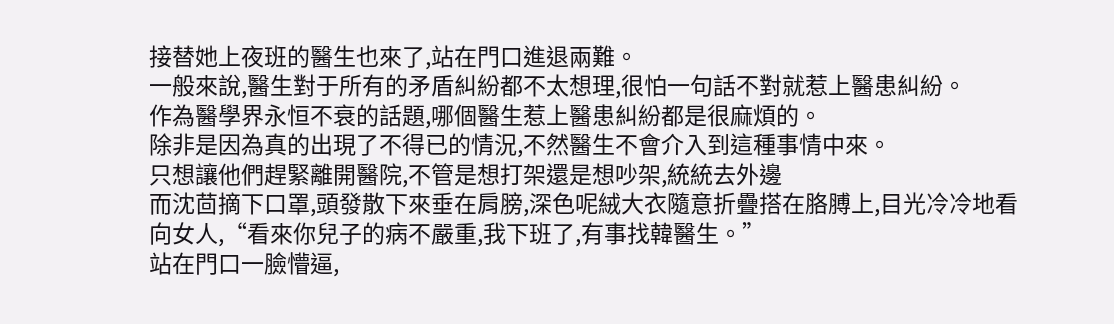接替她上夜班的醫生也來了,站在門口進退兩難。
一般來說,醫生對于所有的矛盾糾紛都不太想理,很怕一句話不對就惹上醫患糾紛。
作為醫學界永恒不衰的話題,哪個醫生惹上醫患糾紛都是很麻煩的。
除非是因為真的出現了不得已的情況,不然醫生不會介入到這種事情中來。
只想讓他們趕緊離開醫院,不管是想打架還是想吵架,統統去外邊
而沈茴摘下口罩,頭發散下來垂在肩膀,深色呢絨大衣隨意折疊搭在胳膊上,目光冷冷地看向女人,“看來你兒子的病不嚴重,我下班了,有事找韓醫生。”
站在門口一臉懵逼,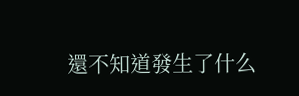還不知道發生了什么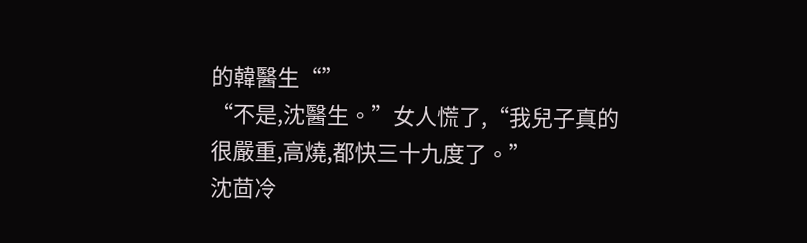的韓醫生“”
“不是,沈醫生。”女人慌了,“我兒子真的很嚴重,高燒,都快三十九度了。”
沈茴冷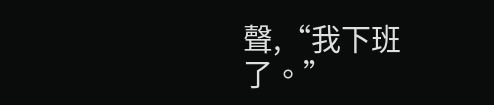聲,“我下班了。”